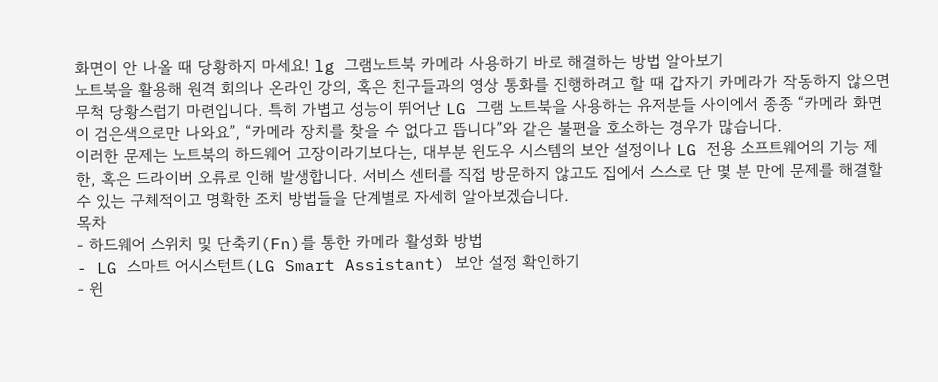화면이 안 나올 때 당황하지 마세요! lg 그램노트북 카메라 사용하기 바로 해결하는 방법 알아보기
노트북을 활용해 원격 회의나 온라인 강의, 혹은 친구들과의 영상 통화를 진행하려고 할 때 갑자기 카메라가 작동하지 않으면 무척 당황스럽기 마련입니다. 특히 가볍고 성능이 뛰어난 LG 그램 노트북을 사용하는 유저분들 사이에서 종종 “카메라 화면이 검은색으로만 나와요”, “카메라 장치를 찾을 수 없다고 뜹니다”와 같은 불편을 호소하는 경우가 많습니다.
이러한 문제는 노트북의 하드웨어 고장이라기보다는, 대부분 윈도우 시스템의 보안 설정이나 LG 전용 소프트웨어의 기능 제한, 혹은 드라이버 오류로 인해 발생합니다. 서비스 센터를 직접 방문하지 않고도 집에서 스스로 단 몇 분 만에 문제를 해결할 수 있는 구체적이고 명확한 조치 방법들을 단계별로 자세히 알아보겠습니다.
목차
- 하드웨어 스위치 및 단축키(Fn)를 통한 카메라 활성화 방법
- LG 스마트 어시스턴트(LG Smart Assistant) 보안 설정 확인하기
- 윈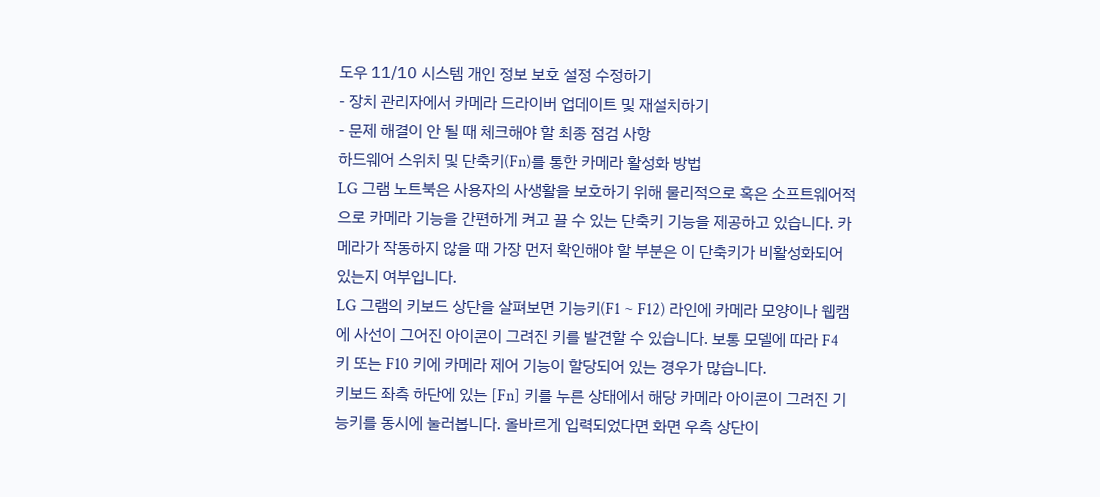도우 11/10 시스템 개인 정보 보호 설정 수정하기
- 장치 관리자에서 카메라 드라이버 업데이트 및 재설치하기
- 문제 해결이 안 될 때 체크해야 할 최종 점검 사항
하드웨어 스위치 및 단축키(Fn)를 통한 카메라 활성화 방법
LG 그램 노트북은 사용자의 사생활을 보호하기 위해 물리적으로 혹은 소프트웨어적으로 카메라 기능을 간편하게 켜고 끌 수 있는 단축키 기능을 제공하고 있습니다. 카메라가 작동하지 않을 때 가장 먼저 확인해야 할 부분은 이 단축키가 비활성화되어 있는지 여부입니다.
LG 그램의 키보드 상단을 살펴보면 기능키(F1 ~ F12) 라인에 카메라 모양이나 웹캠에 사선이 그어진 아이콘이 그려진 키를 발견할 수 있습니다. 보통 모델에 따라 F4 키 또는 F10 키에 카메라 제어 기능이 할당되어 있는 경우가 많습니다.
키보드 좌측 하단에 있는 [Fn] 키를 누른 상태에서 해당 카메라 아이콘이 그려진 기능키를 동시에 눌러봅니다. 올바르게 입력되었다면 화면 우측 상단이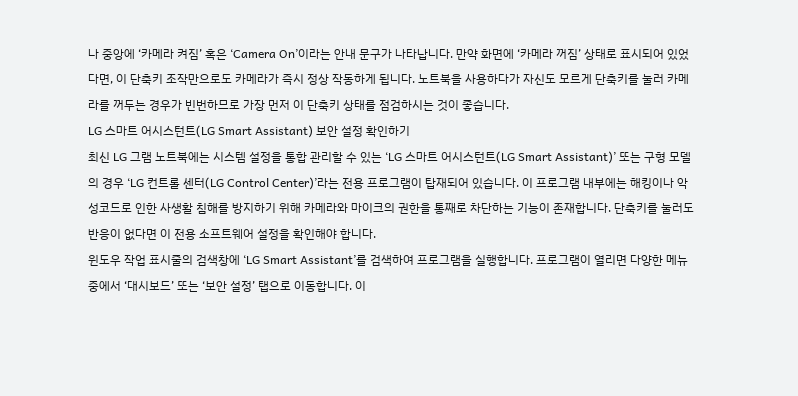나 중앙에 ‘카메라 켜짐’ 혹은 ‘Camera On’이라는 안내 문구가 나타납니다. 만약 화면에 ‘카메라 꺼짐’ 상태로 표시되어 있었다면, 이 단축키 조작만으로도 카메라가 즉시 정상 작동하게 됩니다. 노트북을 사용하다가 자신도 모르게 단축키를 눌러 카메라를 꺼두는 경우가 빈번하므로 가장 먼저 이 단축키 상태를 점검하시는 것이 좋습니다.
LG 스마트 어시스턴트(LG Smart Assistant) 보안 설정 확인하기
최신 LG 그램 노트북에는 시스템 설정을 통합 관리할 수 있는 ‘LG 스마트 어시스턴트(LG Smart Assistant)’ 또는 구형 모델의 경우 ‘LG 컨트롤 센터(LG Control Center)’라는 전용 프로그램이 탑재되어 있습니다. 이 프로그램 내부에는 해킹이나 악성코드로 인한 사생활 침해를 방지하기 위해 카메라와 마이크의 권한을 통째로 차단하는 기능이 존재합니다. 단축키를 눌러도 반응이 없다면 이 전용 소프트웨어 설정을 확인해야 합니다.
윈도우 작업 표시줄의 검색창에 ‘LG Smart Assistant’를 검색하여 프로그램을 실행합니다. 프로그램이 열리면 다양한 메뉴 중에서 ‘대시보드’ 또는 ‘보안 설정’ 탭으로 이동합니다. 이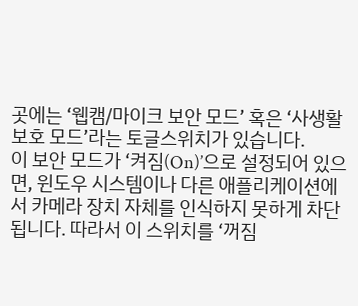곳에는 ‘웹캠/마이크 보안 모드’ 혹은 ‘사생활 보호 모드’라는 토글스위치가 있습니다.
이 보안 모드가 ‘켜짐(On)’으로 설정되어 있으면, 윈도우 시스템이나 다른 애플리케이션에서 카메라 장치 자체를 인식하지 못하게 차단됩니다. 따라서 이 스위치를 ‘꺼짐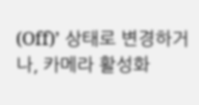(Off)’ 상태로 변경하거나, 카메라 활성화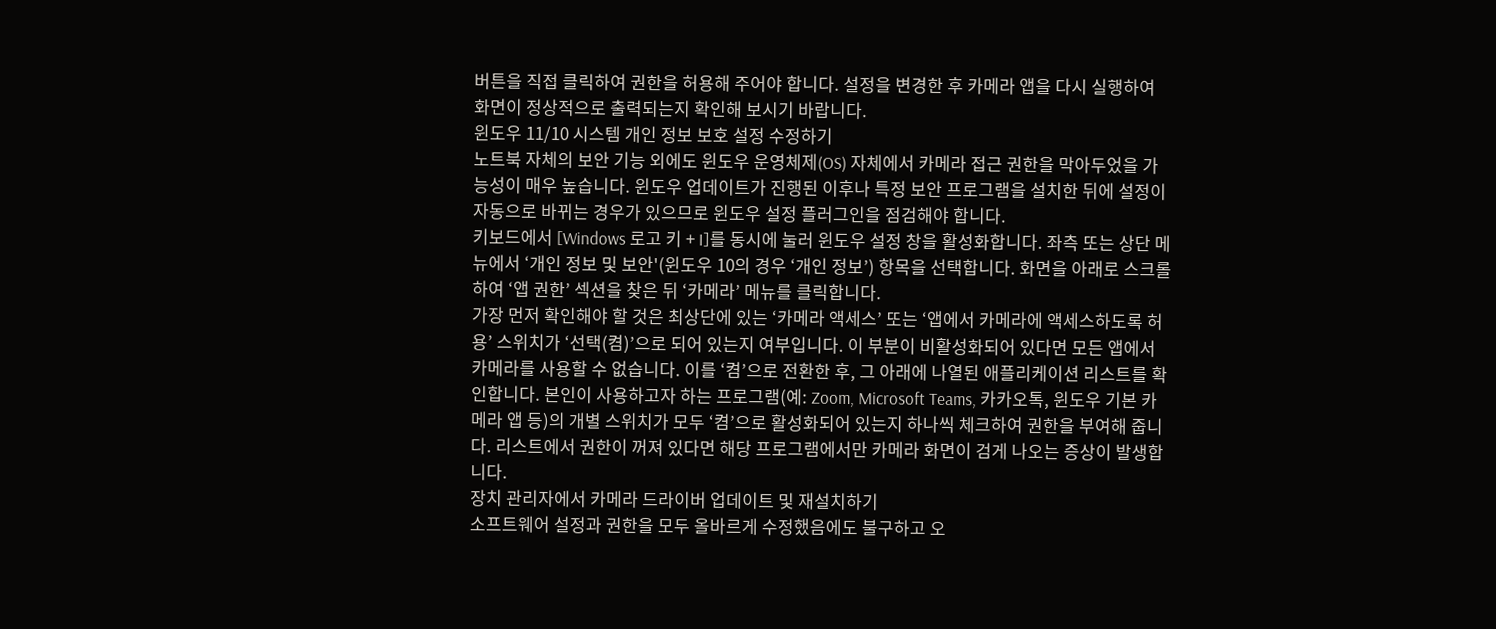버튼을 직접 클릭하여 권한을 허용해 주어야 합니다. 설정을 변경한 후 카메라 앱을 다시 실행하여 화면이 정상적으로 출력되는지 확인해 보시기 바랍니다.
윈도우 11/10 시스템 개인 정보 보호 설정 수정하기
노트북 자체의 보안 기능 외에도 윈도우 운영체제(OS) 자체에서 카메라 접근 권한을 막아두었을 가능성이 매우 높습니다. 윈도우 업데이트가 진행된 이후나 특정 보안 프로그램을 설치한 뒤에 설정이 자동으로 바뀌는 경우가 있으므로 윈도우 설정 플러그인을 점검해야 합니다.
키보드에서 [Windows 로고 키 + I]를 동시에 눌러 윈도우 설정 창을 활성화합니다. 좌측 또는 상단 메뉴에서 ‘개인 정보 및 보안'(윈도우 10의 경우 ‘개인 정보’) 항목을 선택합니다. 화면을 아래로 스크롤하여 ‘앱 권한’ 섹션을 찾은 뒤 ‘카메라’ 메뉴를 클릭합니다.
가장 먼저 확인해야 할 것은 최상단에 있는 ‘카메라 액세스’ 또는 ‘앱에서 카메라에 액세스하도록 허용’ 스위치가 ‘선택(켬)’으로 되어 있는지 여부입니다. 이 부분이 비활성화되어 있다면 모든 앱에서 카메라를 사용할 수 없습니다. 이를 ‘켬’으로 전환한 후, 그 아래에 나열된 애플리케이션 리스트를 확인합니다. 본인이 사용하고자 하는 프로그램(예: Zoom, Microsoft Teams, 카카오톡, 윈도우 기본 카메라 앱 등)의 개별 스위치가 모두 ‘켬’으로 활성화되어 있는지 하나씩 체크하여 권한을 부여해 줍니다. 리스트에서 권한이 꺼져 있다면 해당 프로그램에서만 카메라 화면이 검게 나오는 증상이 발생합니다.
장치 관리자에서 카메라 드라이버 업데이트 및 재설치하기
소프트웨어 설정과 권한을 모두 올바르게 수정했음에도 불구하고 오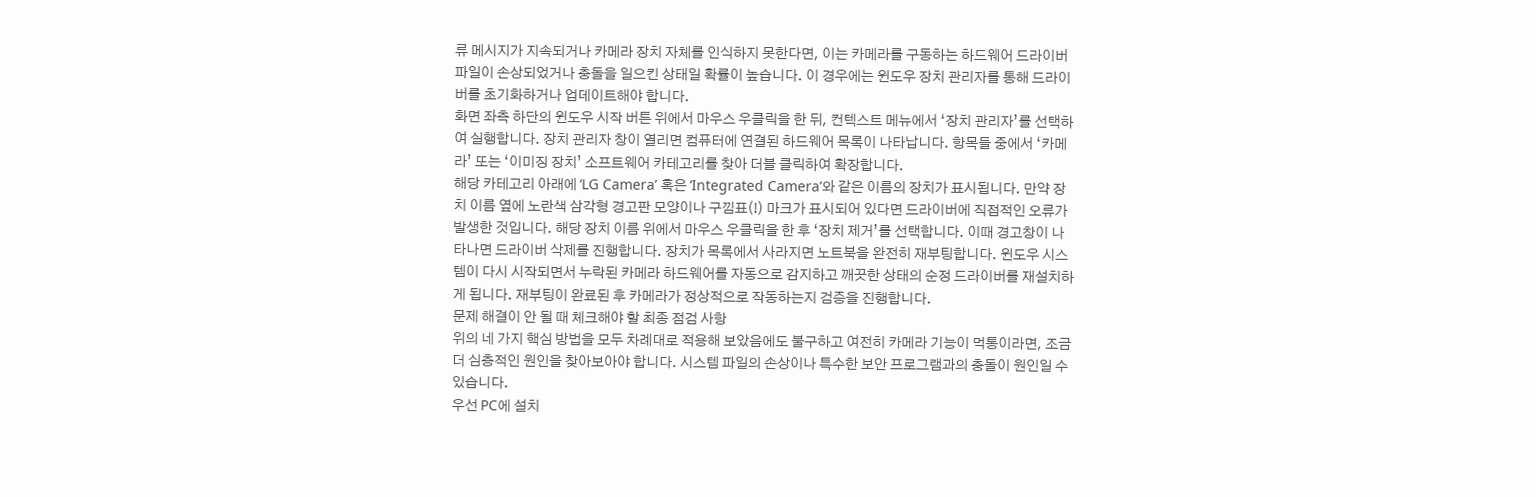류 메시지가 지속되거나 카메라 장치 자체를 인식하지 못한다면, 이는 카메라를 구동하는 하드웨어 드라이버 파일이 손상되었거나 충돌을 일으킨 상태일 확률이 높습니다. 이 경우에는 윈도우 장치 관리자를 통해 드라이버를 초기화하거나 업데이트해야 합니다.
화면 좌측 하단의 윈도우 시작 버튼 위에서 마우스 우클릭을 한 뒤, 컨텍스트 메뉴에서 ‘장치 관리자’를 선택하여 실행합니다. 장치 관리자 창이 열리면 컴퓨터에 연결된 하드웨어 목록이 나타납니다. 항목들 중에서 ‘카메라’ 또는 ‘이미징 장치’ 소프트웨어 카테고리를 찾아 더블 클릭하여 확장합니다.
해당 카테고리 아래에 ‘LG Camera’ 혹은 ‘Integrated Camera’와 같은 이름의 장치가 표시됩니다. 만약 장치 이름 옆에 노란색 삼각형 경고판 모양이나 구낌표(!) 마크가 표시되어 있다면 드라이버에 직접적인 오류가 발생한 것입니다. 해당 장치 이름 위에서 마우스 우클릭을 한 후 ‘장치 제거’를 선택합니다. 이때 경고창이 나타나면 드라이버 삭제를 진행합니다. 장치가 목록에서 사라지면 노트북을 완전히 재부팅합니다. 윈도우 시스템이 다시 시작되면서 누락된 카메라 하드웨어를 자동으로 감지하고 깨끗한 상태의 순정 드라이버를 재설치하게 됩니다. 재부팅이 완료된 후 카메라가 정상적으로 작동하는지 검증을 진행합니다.
문제 해결이 안 될 때 체크해야 할 최종 점검 사항
위의 네 가지 핵심 방법을 모두 차례대로 적용해 보았음에도 불구하고 여전히 카메라 기능이 먹통이라면, 조금 더 심층적인 원인을 찾아보아야 합니다. 시스템 파일의 손상이나 특수한 보안 프로그램과의 충돌이 원인일 수 있습니다.
우선 PC에 설치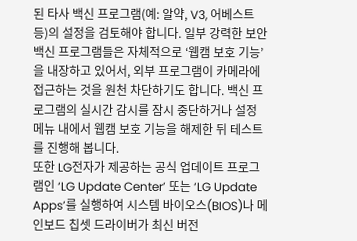된 타사 백신 프로그램(예: 알약, V3, 어베스트 등)의 설정을 검토해야 합니다. 일부 강력한 보안 백신 프로그램들은 자체적으로 ‘웹캠 보호 기능’을 내장하고 있어서, 외부 프로그램이 카메라에 접근하는 것을 원천 차단하기도 합니다. 백신 프로그램의 실시간 감시를 잠시 중단하거나 설정 메뉴 내에서 웹캠 보호 기능을 해제한 뒤 테스트를 진행해 봅니다.
또한 LG전자가 제공하는 공식 업데이트 프로그램인 ‘LG Update Center’ 또는 ‘LG Update Apps’를 실행하여 시스템 바이오스(BIOS)나 메인보드 칩셋 드라이버가 최신 버전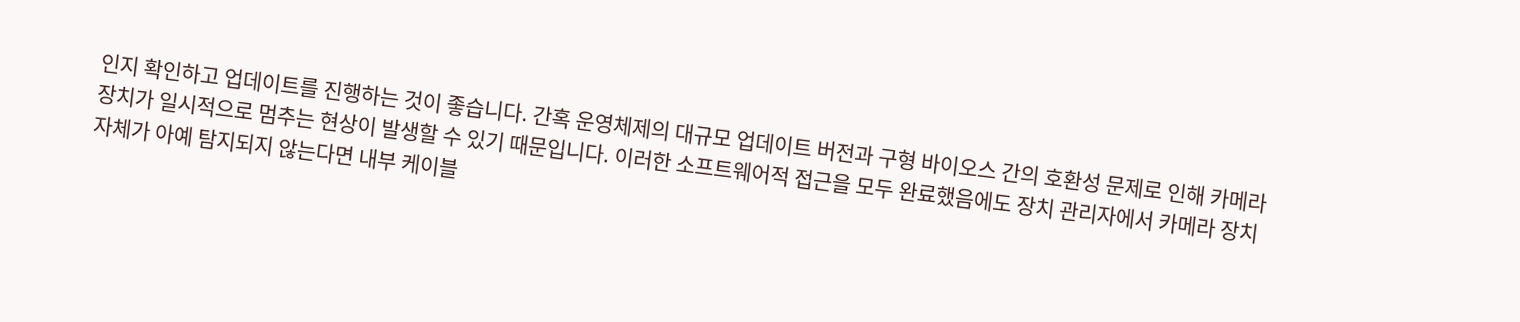인지 확인하고 업데이트를 진행하는 것이 좋습니다. 간혹 운영체제의 대규모 업데이트 버전과 구형 바이오스 간의 호환성 문제로 인해 카메라 장치가 일시적으로 멈추는 현상이 발생할 수 있기 때문입니다. 이러한 소프트웨어적 접근을 모두 완료했음에도 장치 관리자에서 카메라 장치 자체가 아예 탐지되지 않는다면 내부 케이블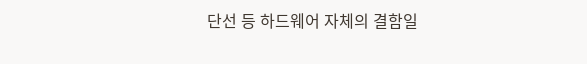단선 등 하드웨어 자체의 결함일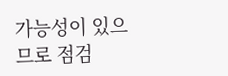가능성이 있으므로 점검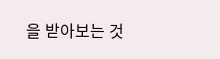을 받아보는 것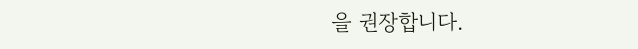을 권장합니다.